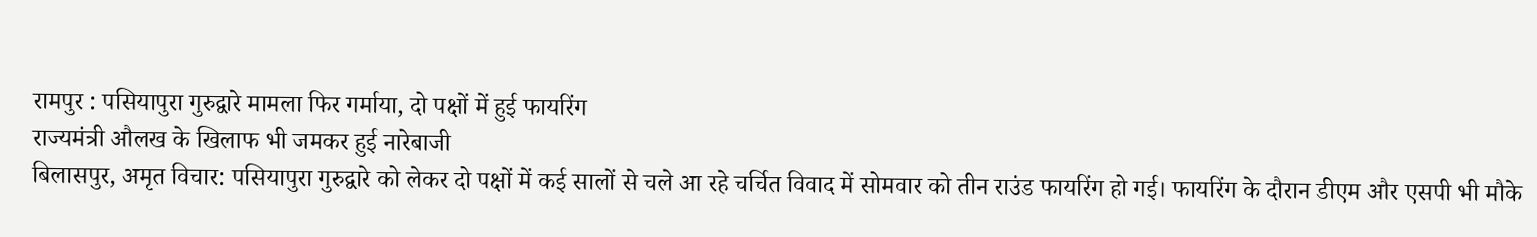रामपुर : पसियापुरा गुरुद्वारे मामला फिर गर्माया, दो पक्षों में हुई फायरिंग
राज्यमंत्री औलख के खिलाफ भी जमकर हुई नारेबाजी
बिलासपुर, अमृत विचार: पसियापुरा गुरुद्वारे को लेकर दो पक्षों में कई सालों से चले आ रहे चर्चित विवाद में सोमवार को तीन राउंड फायरिंग हो गई। फायरिंग के दौरान डीएम और एसपी भी मौके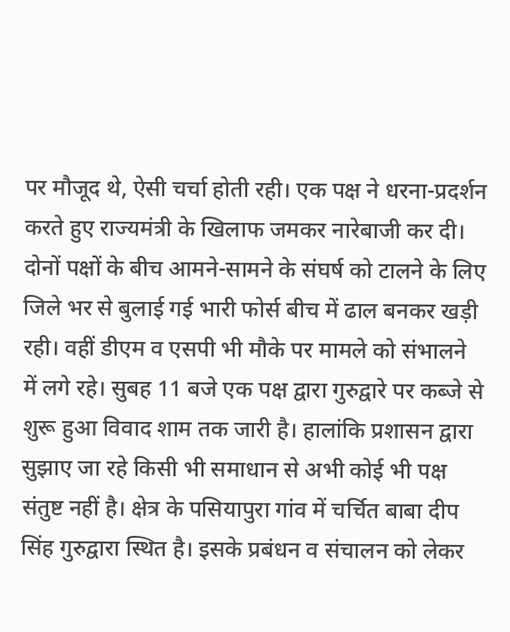पर मौजूद थे, ऐसी चर्चा होती रही। एक पक्ष ने धरना-प्रदर्शन करते हुए राज्यमंत्री के खिलाफ जमकर नारेबाजी कर दी।
दोनों पक्षों के बीच आमने-सामने के संघर्ष को टालने के लिए जिले भर से बुलाई गई भारी फोर्स बीच में ढाल बनकर खड़ी रही। वहीं डीएम व एसपी भी मौके पर मामले को संभालने में लगे रहे। सुबह 11 बजे एक पक्ष द्वारा गुरुद्वारे पर कब्जे से शुरू हुआ विवाद शाम तक जारी है। हालांकि प्रशासन द्वारा सुझाए जा रहे किसी भी समाधान से अभी कोई भी पक्ष संतुष्ट नहीं है। क्षेत्र के पसियापुरा गांव में चर्चित बाबा दीप सिंह गुरुद्वारा स्थित है। इसके प्रबंधन व संचालन को लेकर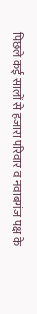पिछले कई सालों से हजारा परिवार व नवाबगंज पक्ष के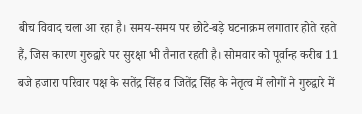बीच विवाद चला आ रहा है। समय-समय पर छोटे-बड़े घटनाक्रम लगातार होते रहते हैं, जिस कारण गुरुद्वारे पर सुरक्षा भी तैनात रहती है। सोमवार को पूर्वान्ह करीब 11 बजे हजारा परिवार पक्ष के सतेंद्र सिंह व जितेंद्र सिंह के नेतृत्व में लोगों ने गुरुद्वारे में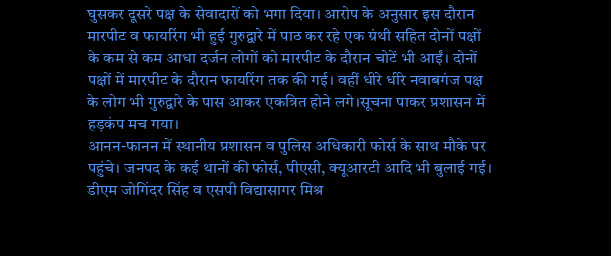घुसकर दूसरे पक्ष के सेवादारों को भगा दिया। आरोप के अनुसार इस दौरान मारपीट व फायरिंग भी हुई गुरुद्वारे में पाठ कर रहे एक ग्रंथी सहित दोनों पक्षों के कम से कम आधा दर्जन लोगों को मारपीट के दौरान चोटें भी आईं। दोनों पक्षों में मारपीट के दौरान फायरिंग तक की गई। वहीं धीरे धीरे नवाबगंज पक्ष के लोग भी गुरुद्वारे के पास आकर एकत्रित होने लगे।सूचना पाकर प्रशासन में हड़कंप मच गया।
आनन-फानन में स्थानीय प्रशासन व पुलिस अधिकारी फोर्स के साथ मौके पर पहुंचे। जनपद के कई थानों की फोर्स, पीएसी, क्यूआरटी आदि भी बुलाई गई। डीएम जोगिंदर सिंह व एसपी विद्यासागर मिश्र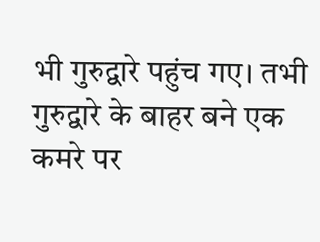भी गुरुद्वारे पहुंच गए। तभी गुरुद्वारे के बाहर बने एक कमरे पर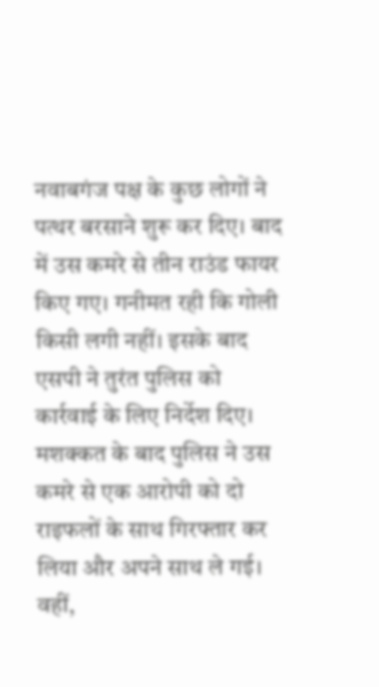नवाबगंज पक्ष के कुछ लोगों ने पत्थर बरसाने शुरू कर दिए। बाद में उस कमरे से तीन राउंड फायर किए गए। गनीमत रही कि गोली किसी लगी नहीं। इसके बाद एसपी ने तुरंत पुलिस को कार्रवाई के लिए निर्देश दिए। मशक्कत के बाद पुलिस ने उस कमरे से एक आरोपी को दो राइफलों के साथ गिरफ्तार कर लिया और अपने साथ ले गई। वहीं,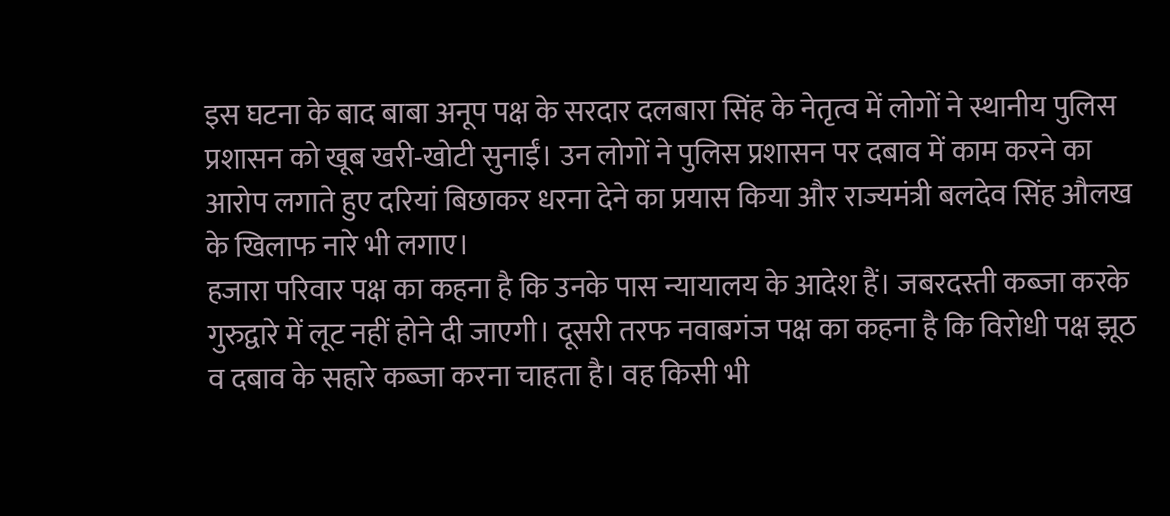इस घटना के बाद बाबा अनूप पक्ष के सरदार दलबारा सिंह के नेतृत्व में लोगों ने स्थानीय पुलिस प्रशासन को खूब खरी-खोटी सुनाईं। उन लोगों ने पुलिस प्रशासन पर दबाव में काम करने का आरोप लगाते हुए दरियां बिछाकर धरना देने का प्रयास किया और राज्यमंत्री बलदेव सिंह औलख के खिलाफ नारे भी लगाए।
हजारा परिवार पक्ष का कहना है कि उनके पास न्यायालय के आदेश हैं। जबरदस्ती कब्जा करके गुरुद्वारे में लूट नहीं होने दी जाएगी। दूसरी तरफ नवाबगंज पक्ष का कहना है कि विरोधी पक्ष झूठ व दबाव के सहारे कब्जा करना चाहता है। वह किसी भी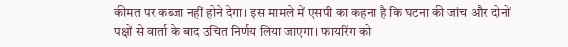कीमत पर कब्जा नहीं होने देगा। इस मामले में एसपी का कहना है कि घटना की जांच और दोनों पक्षों से वार्ता के बाद उचित निर्णय लिया जाएगा। फायरिंग को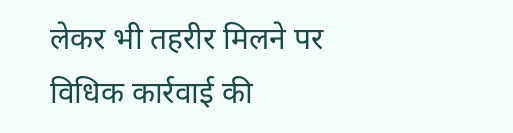लेकर भी तहरीर मिलने पर विधिक कार्रवाई की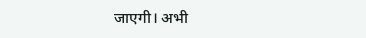जाएगी। अभी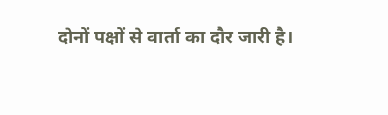दोनों पक्षों से वार्ता का दौर जारी है।